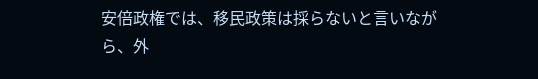安倍政権では、移民政策は採らないと言いながら、外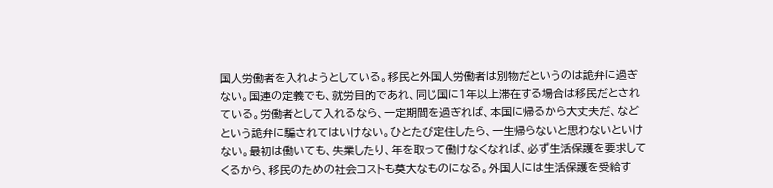国人労働者を入れようとしている。移民と外国人労働者は別物だというのは詭弁に過ぎない。国連の定義でも、就労目的であれ、同じ国に1年以上滞在する場合は移民だとされている。労働者として入れるなら、一定期間を過ぎれば、本国に帰るから大丈夫だ、などという詭弁に騙されてはいけない。ひとたび定住したら、一生帰らないと思わないといけない。最初は働いても、失業したり、年を取って働けなくなれば、必ず生活保護を要求してくるから、移民のための社会コストも莫大なものになる。外国人には生活保護を受給す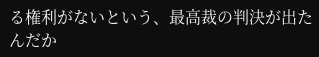る権利がないという、最高裁の判決が出たんだか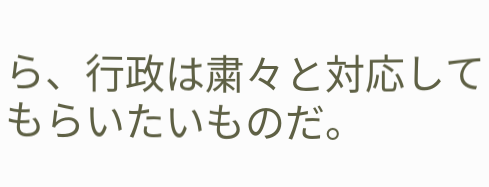ら、行政は粛々と対応してもらいたいものだ。